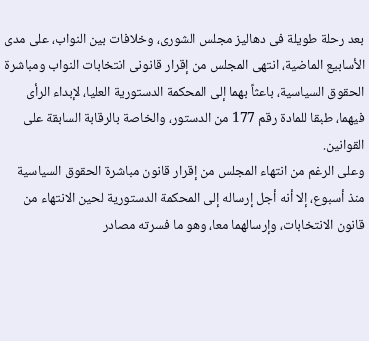بعد رحلة طويلة فى دهاليز مجلس الشورى، وخلافات بين النواب، على مدى الأسابيع الماضية، انتهى المجلس من إقرار قانونى انتخابات النواب ومباشرة الحقوق السياسية، باعثاً بهما إلى المحكمة الدستورية العليا، لإبداء الرأى فيهما، طبقا للمادة رقم 177 من الدستور، والخاصة بالرقابة السابقة على القوانين.
وعلى الرغم من انتهاء المجلس من إقرار قانون مباشرة الحقوق السياسية منذ أسبوع، إلا أنه أجل إرساله إلى المحكمة الدستورية لحين الانتهاء من قانون الانتخابات، وإرسالهما معا، وهو ما فسرته مصادر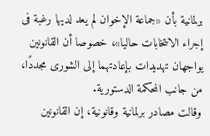برلمانية بأن «جماعة الإخوان لم يعد لديها رغبة فى إجراء الانتخابات حاليا»، خصوصا أن القانونين يواجهان تهديدات بإعادتهما إلى الشورى مجددًا، من جانب المحكمة الدستورية.
وقالت مصادر برلمانية وقانونية، إن القانونين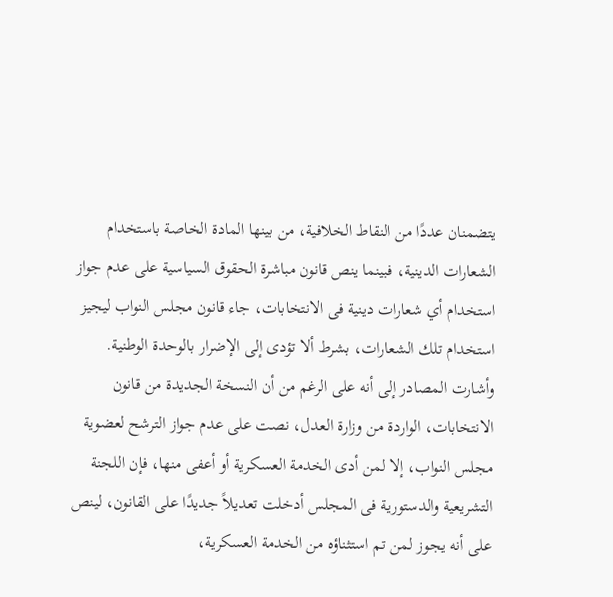يتضمنان عددًا من النقاط الخلافية، من بينها المادة الخاصة باستخدام الشعارات الدينية، فبينما ينص قانون مباشرة الحقوق السياسية على عدم جواز استخدام أي شعارات دينية فى الانتخابات، جاء قانون مجلس النواب ليجيز استخدام تلك الشعارات، بشرط ألا تؤدى إلى الإضرار بالوحدة الوطنية.
وأشارت المصادر إلى أنه على الرغم من أن النسخة الجديدة من قانون الانتخابات، الواردة من وزارة العدل، نصت على عدم جواز الترشح لعضوية مجلس النواب، إلا لمن أدى الخدمة العسكرية أو أعفى منها، فإن اللجنة التشريعية والدستورية فى المجلس أدخلت تعديلاً جديدًا على القانون، لينص على أنه يجوز لمن تم استثناؤه من الخدمة العسكرية،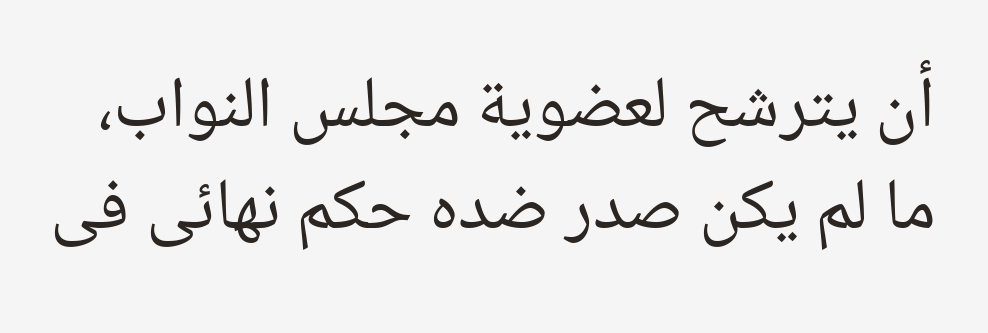أن يترشح لعضوية مجلس النواب، ما لم يكن صدر ضده حكم نهائى فى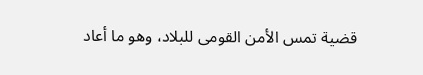قضية تمس الأمن القومى للبلاد، وهو ما أعاد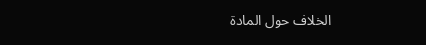الخلاف حول المادة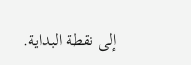إلى نقطة البداية.